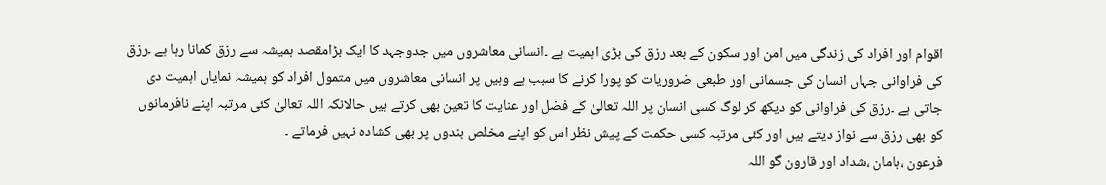اقوام اور افراد کی زندگی میں امن اور سکون کے بعد رزق کی بڑی اہمیت ہے ۔انسانی معاشروں میں جدوجہد کا ایک بڑامقصد ہمیشہ سے رزق کمانا رہا ہے ۔رزق کی فراوانی جہاں انسان کی جسمانی اور طبعی ضروریات کو پورا کرنے کا سبب ہے وہیں پر انسانی معاشروں میں متمول افراد کو ہمیشہ نمایاں اہمیت دی جاتی ہے ۔رزق کی فراوانی کو دیکھ کر لوگ کسی انسان پر اللہ تعالیٰ کے فضل اور عنایت کا تعین بھی کرتے ہیں حالانکہ اللہ تعالیٰ کئی مرتبہ اپنے نافرمانوں کو بھی رزق سے نواز دیتے ہیں اور کئی مرتبہ کسی حکمت کے پیش نظر اس کو اپنے مخلص بندوں پر بھی کشادہ نہیں فرماتے ۔
فرعون ،ہامان ،شداد اور قارون گو اللہ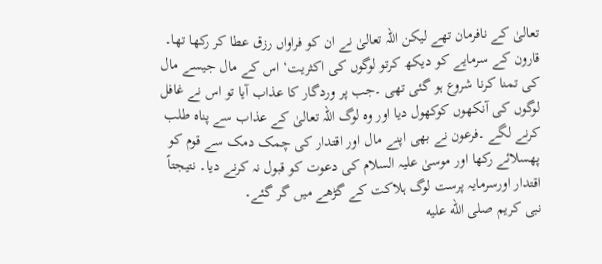تعالیٰ کے نافرمان تھے لیکن اللہ تعالیٰ نے ان کو فراواں رزق عطا کر رکھا تھا۔ قارون کے سرمایے کو دیکھ کرتو لوگوں کی اکثریت‘ اس کے مال جیسے مال کی تمنا کرنا شروع ہو گئی تھی ۔جب پر وردگار کا عذاب آیا تو اس نے غافل لوگوں کی آنکھوں کوکھول دیا اور وہ لوگ اللہ تعالیٰ کے عذاب سے پناہ طلب کرنے لگے ۔فرعون نے بھی اپنے مال اور اقتدار کی چمک دمک سے قوم کو پھسلائے رکھا اور موسیٰ علیہ السلام کی دعوت کو قبول نہ کرنے دیا۔ نتیجتاً اقتدار اورسرمایہ پرست لوگ ہلاکت کے گڑھے میں گر گئے۔
نبی کریم صلى الله عليه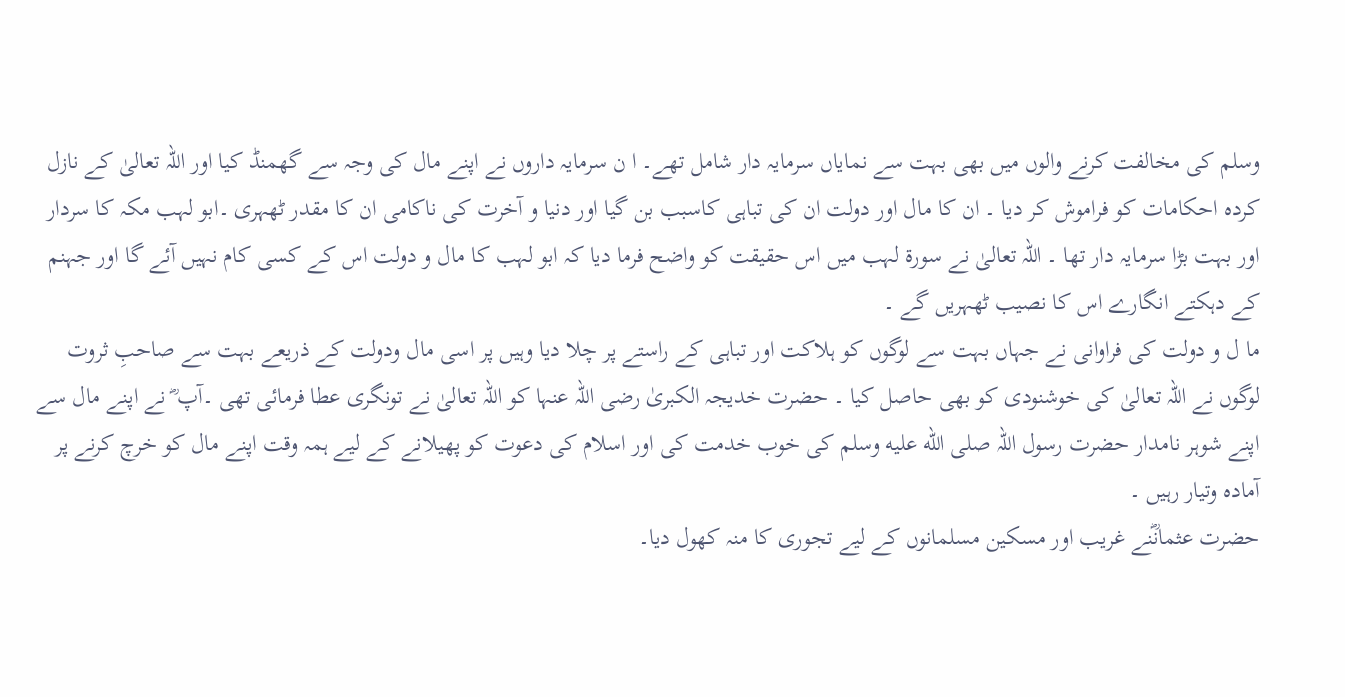وسلم کی مخالفت کرنے والوں میں بھی بہت سے نمایاں سرمایہ دار شامل تھے۔ ا ن سرمایہ داروں نے اپنے مال کی وجہ سے گھمنڈ کیا اور اللہ تعالیٰ کے نازل کردہ احکامات کو فراموش کر دیا ۔ ان کا مال اور دولت ان کی تباہی کاسبب بن گیا اور دنیا و آخرت کی ناکامی ان کا مقدر ٹھہری ۔ابو لہب مکہ کا سردار اور بہت بڑا سرمایہ دار تھا ۔ اللہ تعالیٰ نے سورۃ لہب میں اس حقیقت کو واضح فرما دیا کہ ابو لہب کا مال و دولت اس کے کسی کام نہیں آئے گا اور جہنم کے دہکتے انگارے اس کا نصیب ٹھہریں گے ۔
ما ل و دولت کی فراوانی نے جہاں بہت سے لوگوں کو ہلاکت اور تباہی کے راستے پر چلا دیا وہیں پر اسی مال ودولت کے ذریعے بہت سے صاحبِ ثروت لوگوں نے اللہ تعالیٰ کی خوشنودی کو بھی حاصل کیا ۔ حضرت خدیجہ الکبریٰ رضی اللہ عنہا کو اللہ تعالیٰ نے تونگری عطا فرمائی تھی ۔آپ ؓ نے اپنے مال سے اپنے شوہر نامدار حضرت رسول اللہ صلى الله عليه وسلم کی خوب خدمت کی اور اسلام کی دعوت کو پھیلانے کے لیے ہمہ وقت اپنے مال کو خرچ کرنے پر آمادہ وتیار رہیں ۔
حضرت عثمانؓنے غریب اور مسکین مسلمانوں کے لیے تجوری کا منہ کھول دیا۔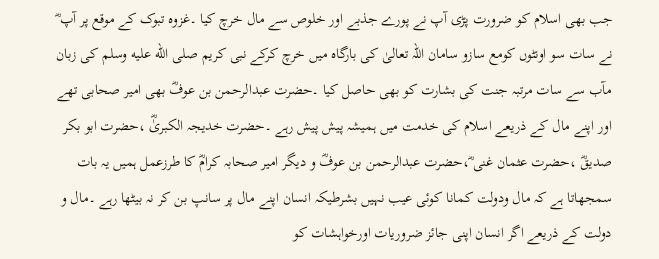جب بھی اسلام کو ضرورت پڑی آپ نے پورے جذبے اور خلوص سے مال خرچ کیا ۔غزوہ تبوک کے موقع پر آپ ؓ نے سات سو اونٹوں کومع سازو سامان اللہ تعالیٰ کی بارگاہ میں خرچ کرکے نبی کریم صلى الله عليه وسلم کی زبان مآب سے سات مرتبہ جنت کی بشارت کو بھی حاصل کیا ۔حضرت عبدالرحمن بن عوفؓ بھی امیر صحابی تھے اور اپنے مال کے ذریعے اسلام کی خدمت میں ہمیشہ پیش پیش رہے ۔حضرت خدیجہ الکبریٰؓ ،حضرت ابو بکر صدیقؓ ،حضرت عثمان غنی ؓ،حضرت عبدالرحمن بن عوفؓ و دیگر امیر صحابہ کرامؓ کا طرزعمل ہمیں یہ بات سمجھاتا ہے کہ مال ودولت کمانا کوئی عیب نہیں بشرطیکہ انسان اپنے مال پر سانپ بن کر نہ بیٹھا رہے ۔مال و دولت کے ذریعے اگر انسان اپنی جائز ضروریات اورخواہشات کو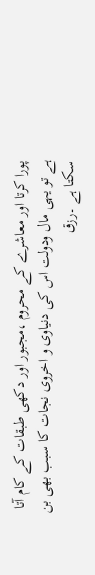پورا کرتا اور معاشرے کے محروم ،مجبور اور دکھی طبقات کے کام آتا ہے تو یہی مال ودولت اس کی دنیاوی و اخروی نجات کا سبب بھی بن سکتا ہے ۔رزق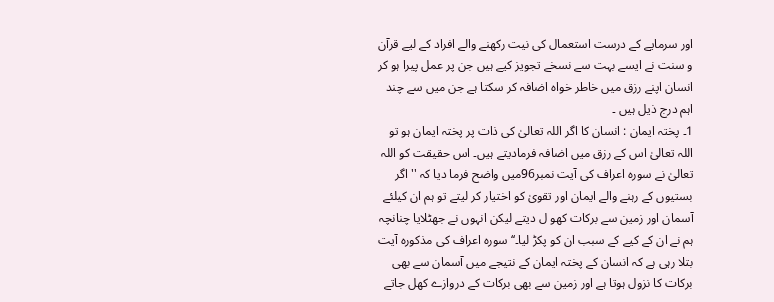اور سرمایے کے درست استعمال کی نیت رکھنے والے افراد کے لیے قرآن و سنت نے ایسے بہت سے نسخے تجویز کیے ہیں جن پر عمل پیرا ہو کر انسان اپنے رزق میں خاطر خواہ اضافہ کر سکتا ہے جن میں سے چند اہم درج ذیل ہیں ۔
1۔ پختہ ایمان : انسان کا اگر اللہ تعالیٰ کی ذات پر پختہ ایمان ہو تو اللہ تعالیٰ اس کے رزق میں اضافہ فرمادیتے ہیں۔ اس حقیقت کو اللہ تعالیٰ نے سورہ اعراف کی آیت نمبر96میں واضح فرما دیا کہ ''اگر بستیوں کے رہنے والے ایمان اور تقویٰ کو اختیار کر لیتے تو ہم ان کیلئے آسمان اور زمین سے برکات کھو ل دیتے لیکن انہوں نے جھٹلایا چنانچہ ہم نے ان کے کیے کے سبب ان کو پکڑ لیا۔‘‘ سورہ اعراف کی مذکورہ آیت بتلا رہی ہے کہ انسان کے پختہ ایمان کے نتیجے میں آسمان سے بھی برکات کا نزول ہوتا ہے اور زمین سے بھی برکات کے دروازے کھل جاتے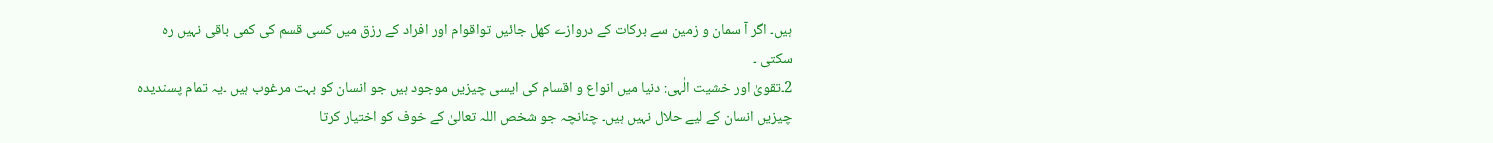ہیں۔ اگر آ سمان و زمین سے برکات کے دروازے کھل جائیں تواقوام اور افراد کے رزق میں کسی قسم کی کمی باقی نہیں رہ سکتی ۔
2۔تقویٰ اور خشیت الٰہی: دنیا میں انواع و اقسام کی ایسی چیزیں موجود ہیں جو انسان کو بہت مرغوب ہیں ۔یہ تمام پسندیدہ چیزیں انسان کے لیے حلال نہیں ہیں۔ چنانچہ جو شخص اللہ تعالیٰ کے خوف کو اختیار کرتا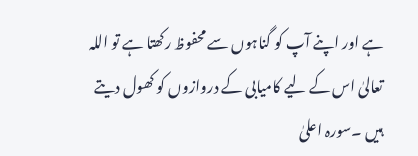ہے اور اپنے آپ کو گناہوں سے محفوظ رکھتا ہے تو اللہ تعالیٰ اس کے لیے کامیابی کے دروازوں کو کھول دیتے ہیں ۔سورہ اعلیٰ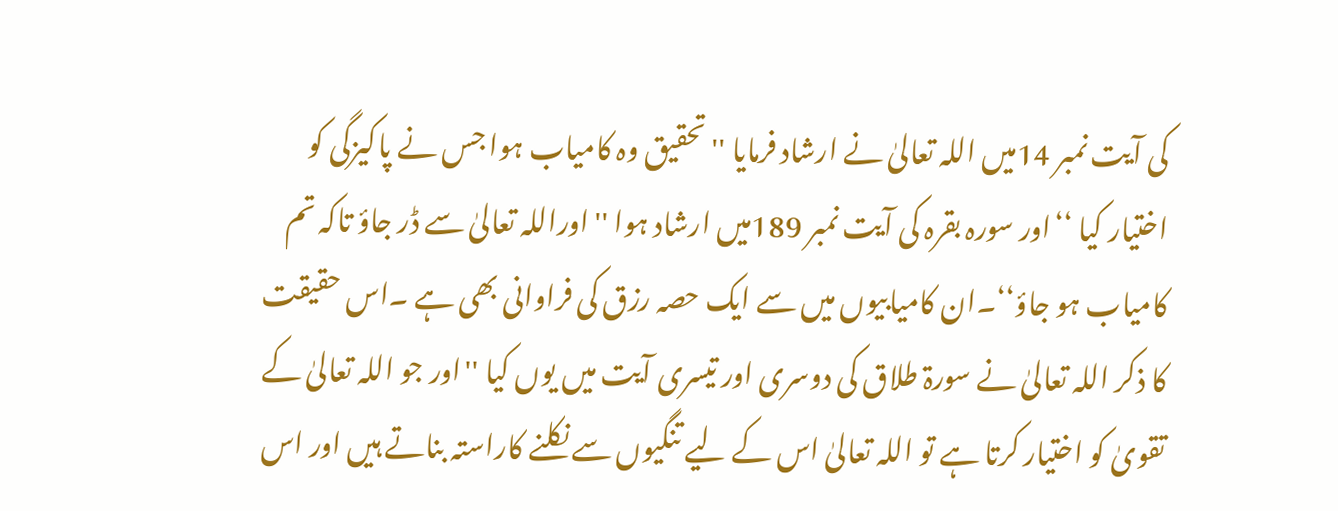کی آیت نمبر 14میں اللہ تعالیٰ نے ارشاد فرمایا ''تحقیق وہ کامیاب ہوا جس نے پاکیزگی کو اختیار کیا ‘‘اور سورہ بقرہ کی آیت نمبر 189میں ارشاد ہوا ''اوراللہ تعالیٰ سے ڈر جاؤ تاکہ تم کامیاب ہو جاؤ‘‘۔ان کامیابیوں میں سے ایک حصہ رزق کی فراوانی بھی ہے ۔اس حقیقت کا ذکر اللہ تعالیٰ نے سورۃ طلاق کی دوسری اور تیسری آیت میں یوں کیا ''اور جو اللہ تعالیٰ کے تقویٰ کو اختیار کرتا ہے تو اللہ تعالیٰ اس کے لیے تنگیوں سے نکلنے کاراستہ بناتے ہیں اور اس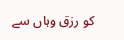کو رزق وہاں سے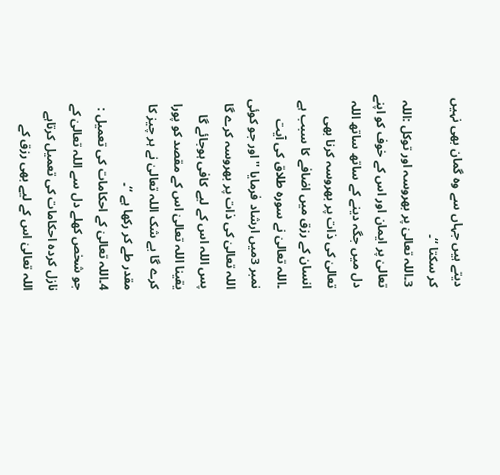دیتے ہیں جہاں سے وہ گمان بھی نہیں کر سکتا ‘‘۔
3۔اللہ تعالیٰ پر بھروسہ اور توکل :اللہ تعالیٰ پر ایمان اور اس کے خوف کو اپنے دل میں جگہ دینے کے ساتھ ساتھ اللہ تعالیٰ کی ذات پر بھروسہ کرنا بھی انسان کے رزق میں اضافے کا سبب ہے ۔اللہ تعالیٰ نے سورہ طلاق کی آیت نمبر 3میں ارشاد فرمایا '' اور جو کوئی اللہ تعالیٰ کی ذات پر بھروسہ کرے گا پس اللہ اس کے لیے کافی ہوجائے گا یقینا اللہ تعالیٰ اس کے مقصد کو پورا کرے گا بے شک اللہ تعالیٰ نے ہر چیز کا مقدر طے کر رکھا ہے ‘‘۔
4۔اللہ تعالیٰ کے احکامات کی تعمیل : جو شخص کھلے دل سے اللہ تعالیٰ کے نازل کردہ احکامات کی تعمیل کرتاہے اللہ تعالیٰ اس کے لیے بھی رزق کے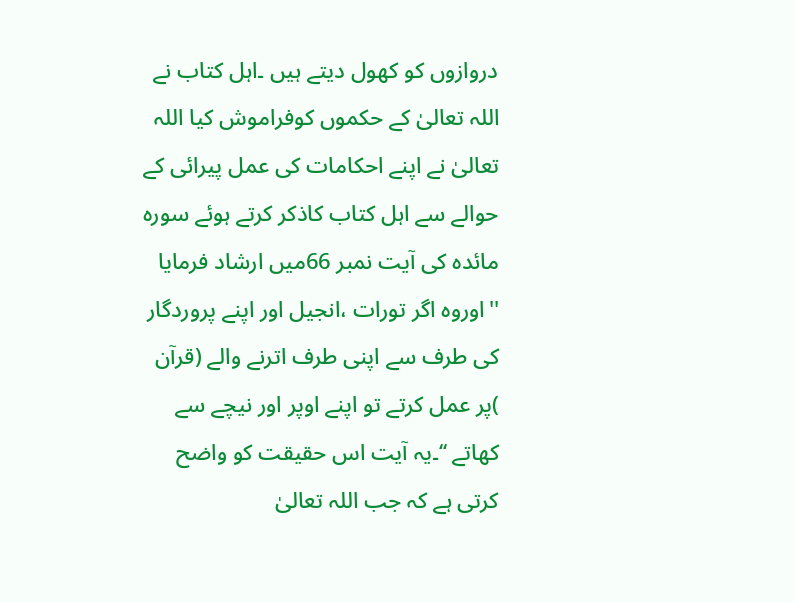دروازوں کو کھول دیتے ہیں ۔اہل کتاب نے اللہ تعالیٰ کے حکموں کوفراموش کیا اللہ تعالیٰ نے اپنے احکامات کی عمل پیرائی کے حوالے سے اہل کتاب کاذکر کرتے ہوئے سورہ مائدہ کی آیت نمبر 66میں ارشاد فرمایا ''اوروہ اگر تورات ،انجیل اور اپنے پروردگار کی طرف سے اپنی طرف اترنے والے (قرآن )پر عمل کرتے تو اپنے اوپر اور نیچے سے کھاتے ‘‘۔یہ آیت اس حقیقت کو واضح کرتی ہے کہ جب اللہ تعالیٰ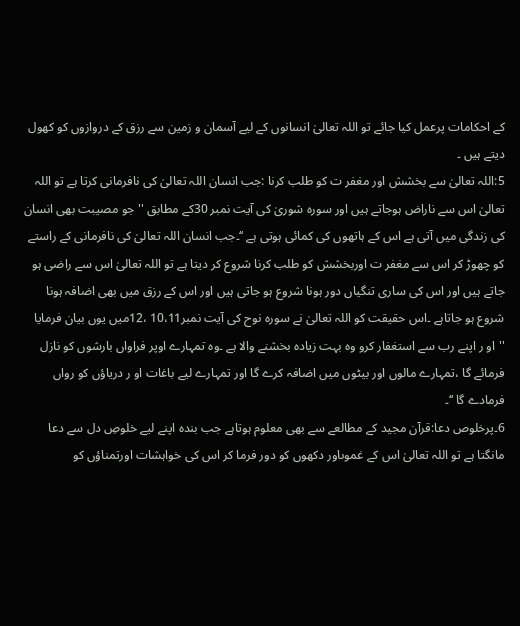کے احکامات پرعمل کیا جائے تو اللہ تعالیٰ انسانوں کے لیے آسمان و زمین سے رزق کے دروازوں کو کھول دیتے ہیں ۔
5:اللہ تعالیٰ سے بخشش اور مغفر ت کو طلب کرنا :جب انسان اللہ تعالیٰ کی نافرمانی کرتا ہے تو اللہ تعالیٰ اس سے ناراض ہوجاتے ہیں اور سورہ شوریٰ کی آیت نمبر 30کے مطابق ''جو مصیبت بھی انسان کی زندگی میں آتی ہے اس کے ہاتھوں کی کمائی ہوتی ہے ‘‘۔جب انسان اللہ تعالیٰ کی نافرمانی کے راستے کو چھوڑ کر اس سے مغفر ت اوربخشش کو طلب کرنا شروع کر دیتا ہے تو اللہ تعالیٰ اس سے راضی ہو جاتے ہیں اور اس کی ساری تنگیاں دور ہونا شروع ہو جاتی ہیں اور اس کے رزق میں بھی اضافہ ہونا شروع ہو جاتاہے ۔اس حقیقت کو اللہ تعالیٰ نے سورہ نوح کی آیت نمبر10،11 ،12میں یوں بیان فرمایا ''او ر اپنے رب سے استغفار کرو وہ بہت زیادہ بخشنے والا ہے ۔وہ تمہارے اوپر فراواں بارشوں کو نازل فرمائے گا ،تمہارے مالوں اور بیٹوں میں اضافہ کرے گا اور تمہارے لیے باغات او ر دریاؤں کو رواں فرمادے گا ‘‘۔
6۔پرخلوص دعا:قرآن مجید کے مطالعے سے بھی معلوم ہوتاہے جب بندہ اپنے لیے خلوصِ دل سے دعا مانگتا ہے تو اللہ تعالیٰ اس کے غموںاور دکھوں کو دور فرما کر اس کی خواہشات اورتمناؤں کو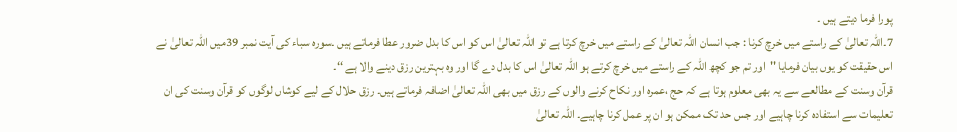پورا فرما دیتے ہیں ۔
7۔اللہ تعالیٰ کے راستے میں خرچ کرنا : جب انسان اللہ تعالیٰ کے راستے میں خرچ کرتا ہے تو اللہ تعالیٰ اس کو اس کا بدل ضرور عطا فرماتے ہیں ۔سورہ سباء کی آیت نمبر 39میں اللہ تعالیٰ نے اس حقیقت کو یوں بیان فرمایا ''اور تم جو کچھ اللہ کے راستے میں خرچ کرتے ہو اللہ تعالیٰ اس کا بدل دے گا اور وہ بہترین رزق دینے والا ہے ‘‘۔
قرآن وسنت کے مطالعے سے یہ بھی معلوم ہوتا ہے کہ حج ،عمرہ اور نکاح کرنے والوں کے رزق میں بھی اللہ تعالیٰ اضافہ فرماتے ہیں۔ رزق حلال کے لیے کوشاں لوگوں کو قرآن وسنت کی ان تعلیمات سے استفادہ کرنا چاہیے اور جس حد تک ممکن ہو ان پر عمل کرنا چاہیے۔ اللہ تعالیٰ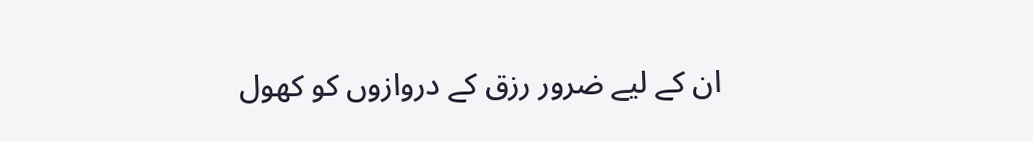ان کے لیے ضرور رزق کے دروازوں کو کھول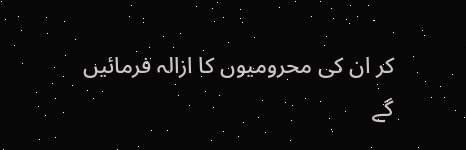کر ان کی محرومیوں کا ازالہ فرمائیں گے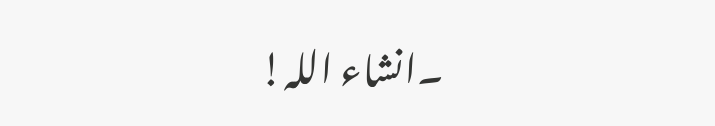۔انشاء اللہ!